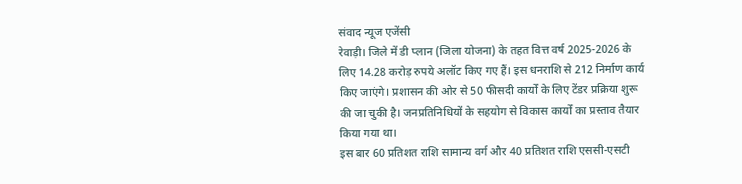संवाद न्यूज एजेंसी
रेवाड़ी। जिले में डी प्लान (जिला योजना) के तहत वित्त वर्ष 2025-2026 के लिए 14.28 करोड़ रुपये अलॉट किए गए हैं। इस धनराशि से 212 निर्माण कार्य किए जाएंगे। प्रशासन की ओर से 50 फीसदी कार्यों के लिए टेंडर प्रक्रिया शुरू की जा चुकी है। जनप्रतिनिधियों के सहयोग से विकास कार्यों का प्रस्ताव तैयार किया गया था।
इस बार 60 प्रतिशत राशि सामान्य वर्ग और 40 प्रतिशत राशि एससी-एसटी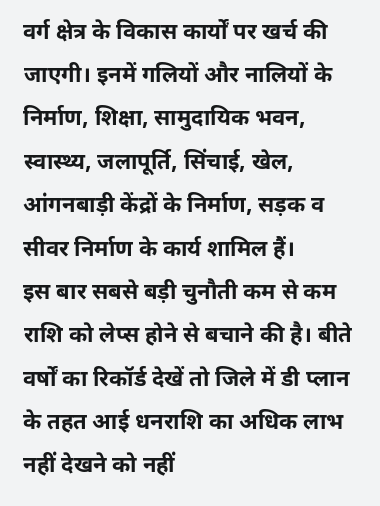वर्ग क्षेत्र के विकास कार्यों पर खर्च की जाएगी। इनमें गलियों और नालियों के निर्माण, शिक्षा, सामुदायिक भवन, स्वास्थ्य, जलापूर्ति, सिंचाई, खेल, आंगनबाड़ी केंद्रों के निर्माण, सड़क व सीवर निर्माण के कार्य शामिल हैं।
इस बार सबसे बड़ी चुनौती कम से कम राशि को लेप्स होने से बचाने की है। बीते वर्षों का रिकॉर्ड देखें तो जिले में डी प्लान के तहत आई धनराशि का अधिक लाभ नहीं देखने को नहीं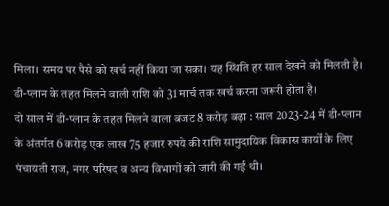मिला। समय पर पैसे को खर्च नहीं किया जा सका। यह स्थिति हर साल देखने को मिलती है। डी-प्लान के तहत मिलने वाली राशि को 31 मार्च तक खर्च करना जरूरी होता है।
दो साल में डी-प्लान के तहत मिलने वाला बजट 8 करोड़ बढ़ा : साल 2023-24 में डी-प्लान के अंतर्गत 6 करोड़ एक लाख 75 हजार रुपये की राशि सामुदायिक विकास कार्यों के लिए पंचायती राज, नगर परिषद व अन्य विभागों को जारी की गई थी।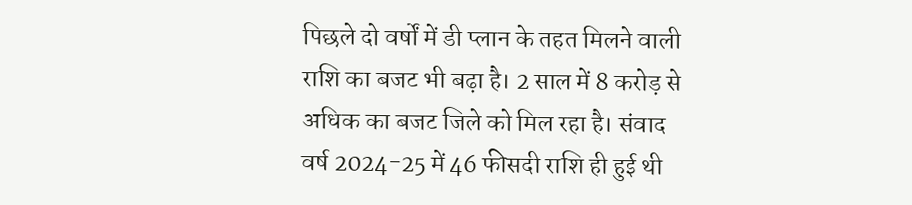पिछले दो वर्षों में डी प्लान के तहत मिलने वाली राशि का बजट भी बढ़ा है। 2 साल में 8 करोड़ से अधिक का बजट जिले को मिल रहा है। संवाद
वर्ष 2024-25 में 46 फीसदी राशि ही हुई थी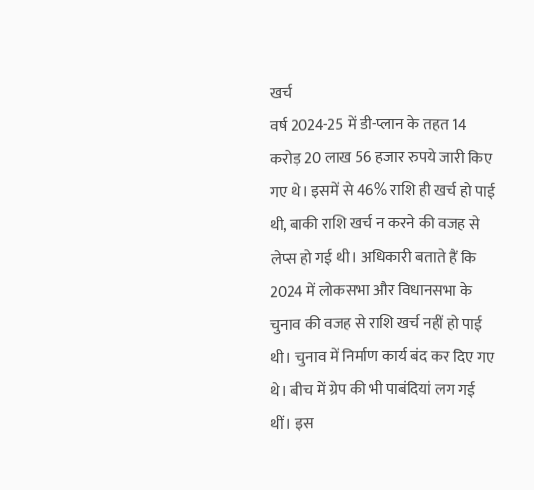खर्च
वर्ष 2024-25 में डी-प्लान के तहत 14 करोड़ 20 लाख 56 हजार रुपये जारी किए गए थे। इसमें से 46% राशि ही खर्च हो पाई थी, बाकी राशि खर्च न करने की वजह से लेप्स हो गई थी। अधिकारी बताते हैं कि 2024 में लोकसभा और विधानसभा के चुनाव की वजह से राशि खर्च नहीं हो पाई थी। चुनाव में निर्माण कार्य बंद कर दिए गए थे। बीच में ग्रेप की भी पाबंदियां लग गई थीं। इस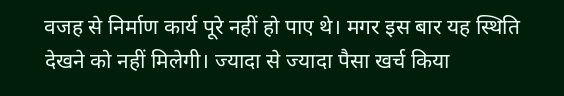वजह से निर्माण कार्य पूरे नहीं हो पाए थे। मगर इस बार यह स्थिति देखने को नहीं मिलेगी। ज्यादा से ज्यादा पैसा खर्च किया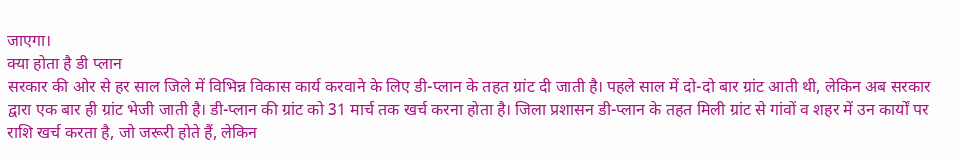जाएगा।
क्या होता है डी प्लान
सरकार की ओर से हर साल जिले में विभिन्न विकास कार्य करवाने के लिए डी-प्लान के तहत ग्रांट दी जाती है। पहले साल में दो-दो बार ग्रांट आती थी, लेकिन अब सरकार द्वारा एक बार ही ग्रांट भेजी जाती है। डी-प्लान की ग्रांट को 31 मार्च तक खर्च करना होता है। जिला प्रशासन डी-प्लान के तहत मिली ग्रांट से गांवों व शहर में उन कार्यों पर राशि खर्च करता है, जो जरूरी होते हैं, लेकिन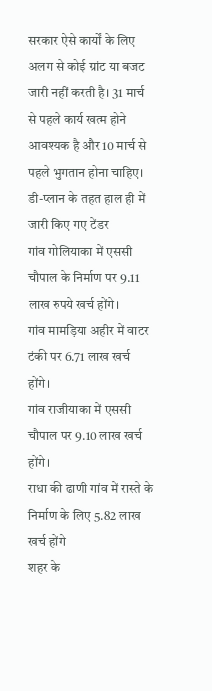सरकार ऐसे कार्यों के लिए अलग से कोई ग्रांट या बजट जारी नहीं करती है। 31 मार्च से पहले कार्य खत्म होने आवश्यक है और 10 मार्च से पहले भुगतान होना चाहिए।
डी-प्लान के तहत हाल ही में जारी किए गए टेंडर
गांव गोलियाका में एससी चौपाल के निर्माण पर 9.11 लाख रुपये खर्च होंगे।
गांव मामड़िया अहीर में वाटर टंकी पर 6.71 लाख खर्च होंगे।
गांव राजीयाका में एससी चौपाल पर 9.10 लाख खर्च होंगे।
राधा की ढाणी गांव में रास्ते के निर्माण के लिए 5.82 लाख खर्च होंगे
शहर के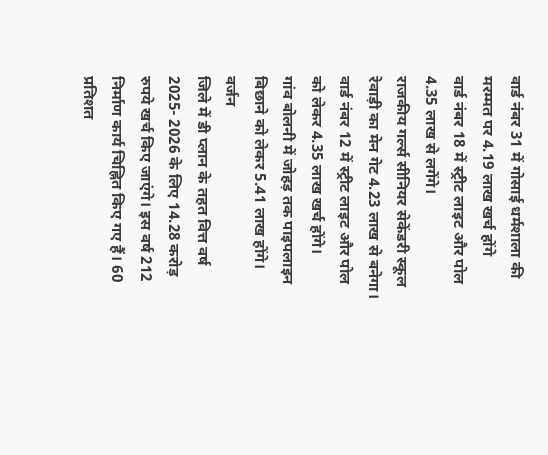वार्ड नंबर 31 में गोसाई धर्मशाला की मरम्मत पर 4.19 लाख खर्च होंगे
वार्ड नंबर 18 में स्ट्रीट लाइट और पोल 4.35 लाख से लगेंगे।
राजकीय गर्ल्स सीनियर सेकेंडरी स्कूल रेवाड़ी का मेन गेट 4.23 लाख से बनेगा।
वार्ड नंबर 12 में स्ट्रीट लाइट और पोल को लेकर 4.35 लाख खर्च होंगे।
गांव बोलनी में जोहड़ तक पाइपलाइन बिछाने को लेकर 5.41 लाख होंगे।
वर्जन
जिले में डी प्लान के तहत वित्त वर्ष 2025- 2026 के लिए 14.28 करोड़ रुपये खर्च किए जाएंगे। इस वर्ष 212 निर्माण कार्य चिह्नित किए गए हैं। 60 प्रतिशत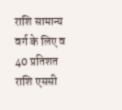राशि सामान्य वर्ग के लिए व 40 प्रतिशत राशि एससी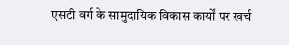एसटी वर्ग के सामुदायिक विकास कार्यों पर खर्च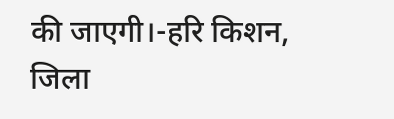की जाएगी।-हरि किशन, जिला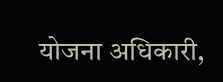योजना अधिकारी,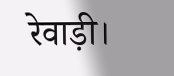रेवाड़ी।